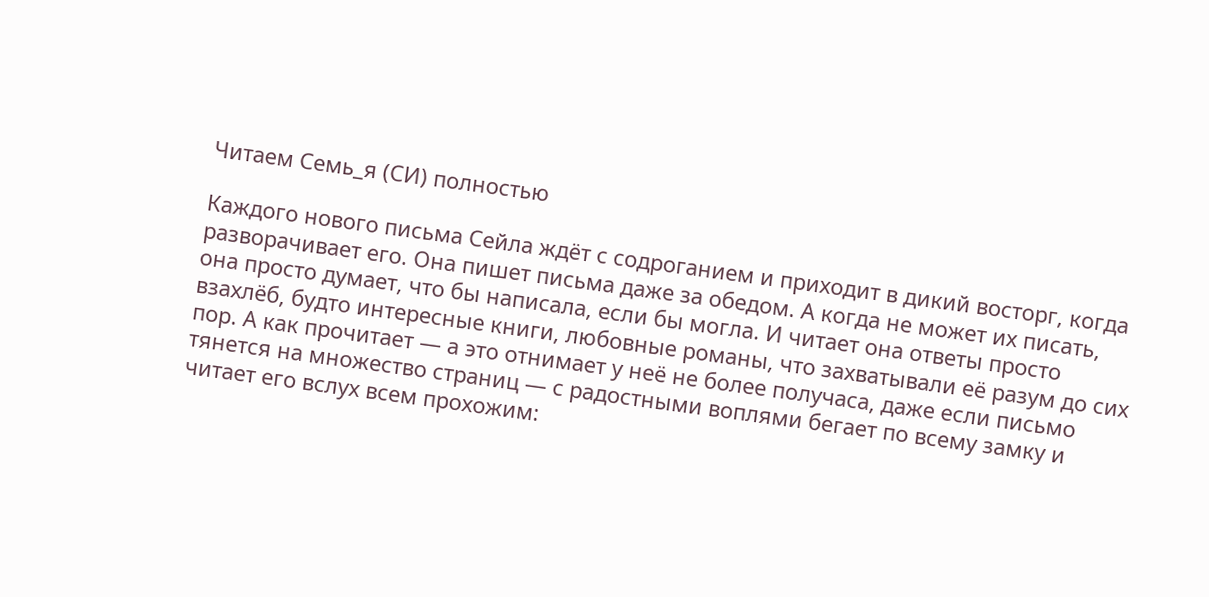Читаем Семь_я (СИ) полностью

Каждого нового письма Сейла ждёт с содроганием и приходит в дикий восторг, когда разворачивает его. Она пишет письма даже за обедом. А когда не может их писать, она просто думает, что бы написала, если бы могла. И читает она ответы просто взахлёб, будто интересные книги, любовные романы, что захватывали её разум до сих пор. А как прочитает — а это отнимает у неё не более получаса, даже если письмо тянется на множество страниц — с радостными воплями бегает по всему замку и читает его вслух всем прохожим: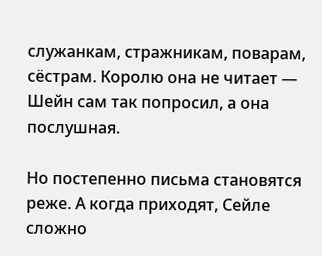служанкам, стражникам, поварам, сёстрам. Королю она не читает — Шейн сам так попросил, а она послушная.

Но постепенно письма становятся реже. А когда приходят, Сейле сложно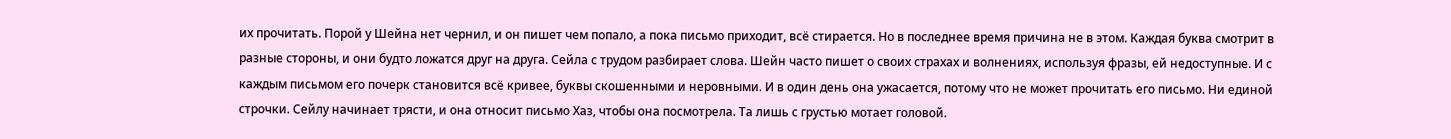их прочитать. Порой у Шейна нет чернил, и он пишет чем попало, а пока письмо приходит, всё стирается. Но в последнее время причина не в этом. Каждая буква смотрит в разные стороны, и они будто ложатся друг на друга. Сейла с трудом разбирает слова. Шейн часто пишет о своих страхах и волнениях, используя фразы, ей недоступные. И с каждым письмом его почерк становится всё кривее, буквы скошенными и неровными. И в один день она ужасается, потому что не может прочитать его письмо. Ни единой строчки. Сейлу начинает трясти, и она относит письмо Хаз, чтобы она посмотрела. Та лишь с грустью мотает головой.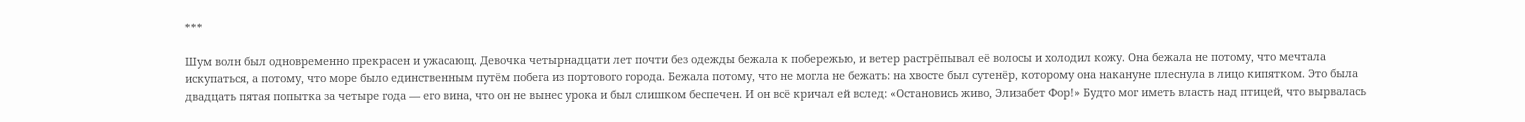***

Шум волн был одновременно прекрасен и ужасающ. Девочка четырнадцати лет почти без одежды бежала к побережью, и ветер растрёпывал её волосы и холодил кожу. Она бежала не потому, что мечтала искупаться, а потому, что море было единственным путём побега из портового города. Бежала потому, что не могла не бежать: на хвосте был сутенёр, которому она накануне плеснула в лицо кипятком. Это была двадцать пятая попытка за четыре года — его вина, что он не вынес урока и был слишком беспечен. И он всё кричал ей вслед: «Остановись живо, Элизабет Фор!» Будто мог иметь власть над птицей, что вырвалась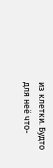из клетки. Будто для неё что-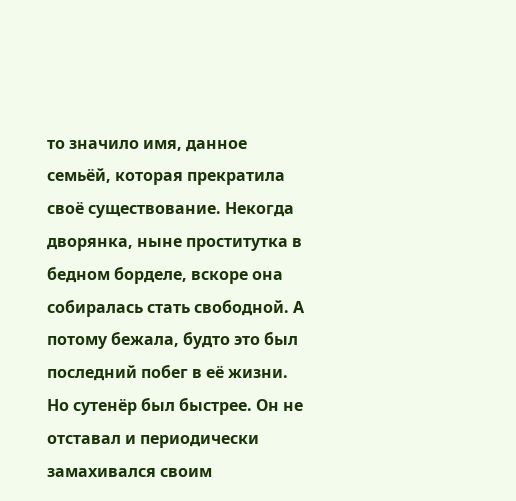то значило имя, данное семьёй, которая прекратила своё существование. Некогда дворянка, ныне проститутка в бедном борделе, вскоре она собиралась стать свободной. А потому бежала, будто это был последний побег в её жизни. Но сутенёр был быстрее. Он не отставал и периодически замахивался своим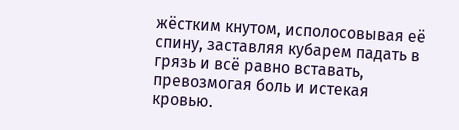жёстким кнутом, исполосовывая её спину, заставляя кубарем падать в грязь и всё равно вставать, превозмогая боль и истекая кровью.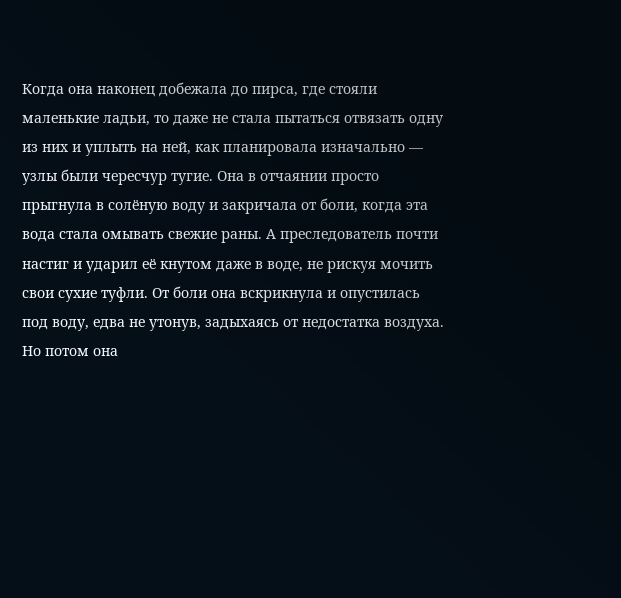Когда она наконец добежала до пирса, где стояли маленькие ладьи, то даже не стала пытаться отвязать одну из них и уплыть на ней, как планировала изначально — узлы были чересчур тугие. Она в отчаянии просто прыгнула в солёную воду и закричала от боли, когда эта вода стала омывать свежие раны. А преследователь почти настиг и ударил её кнутом даже в воде, не рискуя мочить свои сухие туфли. От боли она вскрикнула и опустилась под воду, едва не утонув, задыхаясь от недостатка воздуха. Но потом она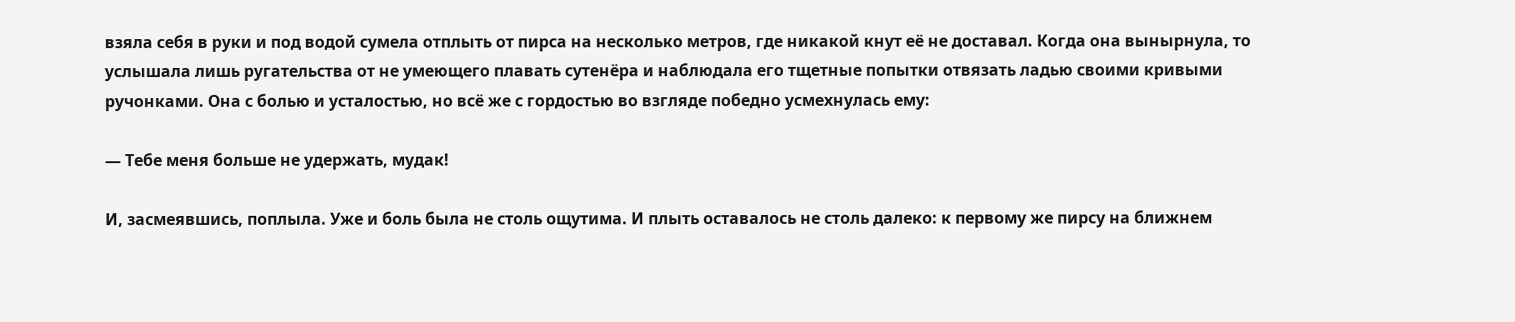взяла себя в руки и под водой сумела отплыть от пирса на несколько метров, где никакой кнут её не доставал. Когда она вынырнула, то услышала лишь ругательства от не умеющего плавать сутенёра и наблюдала его тщетные попытки отвязать ладью своими кривыми ручонками. Она с болью и усталостью, но всё же с гордостью во взгляде победно усмехнулась ему:

— Тебе меня больше не удержать, мудак!

И, засмеявшись, поплыла. Уже и боль была не столь ощутима. И плыть оставалось не столь далеко: к первому же пирсу на ближнем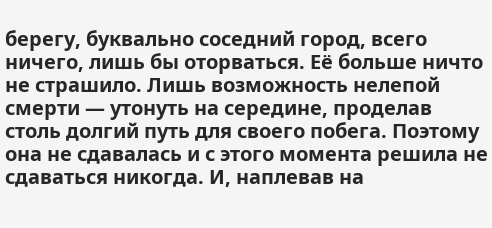берегу, буквально соседний город, всего ничего, лишь бы оторваться. Её больше ничто не страшило. Лишь возможность нелепой смерти — утонуть на середине, проделав столь долгий путь для своего побега. Поэтому она не сдавалась и с этого момента решила не сдаваться никогда. И, наплевав на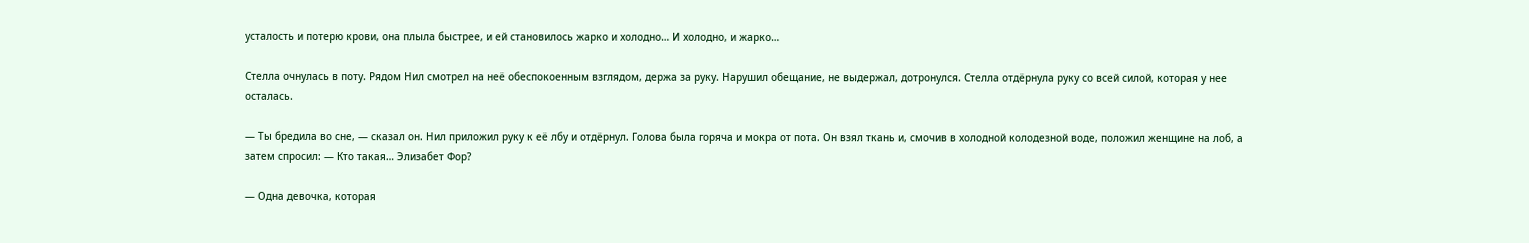усталость и потерю крови, она плыла быстрее, и ей становилось жарко и холодно… И холодно, и жарко…

Стелла очнулась в поту. Рядом Нил смотрел на неё обеспокоенным взглядом, держа за руку. Нарушил обещание, не выдержал, дотронулся. Стелла отдёрнула руку со всей силой, которая у нее осталась.

— Ты бредила во сне, — сказал он. Нил приложил руку к её лбу и отдёрнул. Голова была горяча и мокра от пота. Он взял ткань и, смочив в холодной колодезной воде, положил женщине на лоб, а затем спросил: — Кто такая… Элизабет Фор?

— Одна девочка, которая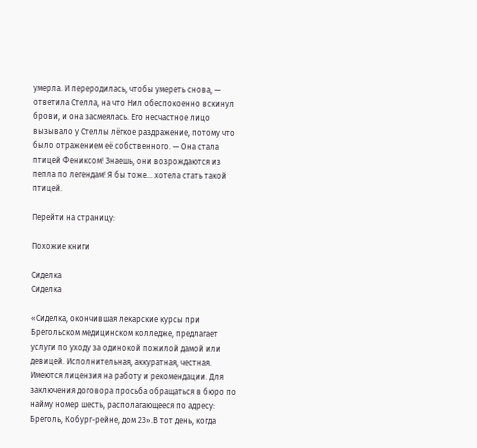умерла. И переродилась, чтобы умереть снова, — ответила Стелла, на что Нил обеспокоенно вскинул брови, и она засмеялась. Его несчастное лицо вызывало у Стеллы лёгкое раздражение, потому что было отражением её собственного. — Она стала птицей Фениксом! Знаешь, они возрождаются из пепла по легендам! Я бы тоже… хотела стать такой птицей.

Перейти на страницу:

Похожие книги

Сиделка
Сиделка

«Сиделка, окончившая лекарские курсы при Брегольском медицинском колледже, предлагает услуги по уходу за одинокой пожилой дамой или девицей. Исполнительная, аккуратная, честная. Имеются лицензия на работу и рекомендации. Для заключения договора просьба обращаться в бюро по найму номер шесть, располагающееся по адресу: Бреголь, Кобург-рейне, дом 23».В тот день, когда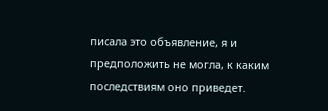писала это объявление, я и предположить не могла, к каким последствиям оно приведет.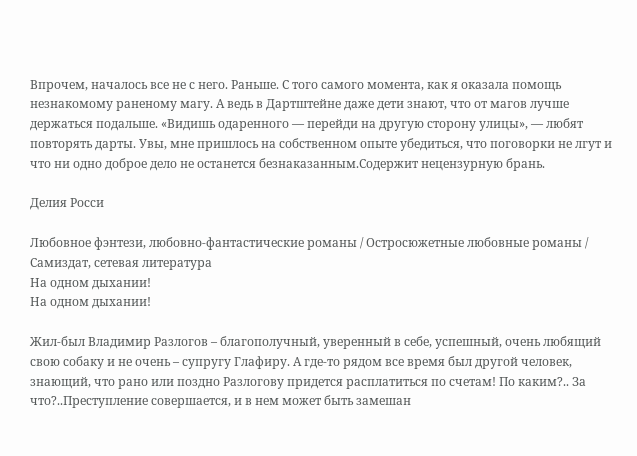Впрочем, началось все не с него. Раньше. С того самого момента, как я оказала помощь незнакомому раненому магу. А ведь в Дартштейне даже дети знают, что от магов лучше держаться подальше. «Видишь одаренного — перейди на другую сторону улицы», — любят повторять дарты. Увы, мне пришлось на собственном опыте убедиться, что поговорки не лгут и что ни одно доброе дело не останется безнаказанным.Содержит нецензурную брань.

Делия Росси

Любовное фэнтези, любовно-фантастические романы / Остросюжетные любовные романы / Самиздат, сетевая литература
На одном дыхании!
На одном дыхании!

Жил-был Владимир Разлогов – благополучный, уверенный в себе, успешный, очень любящий свою собаку и не очень – супругу Глафиру. А где-то рядом все время был другой человек, знающий, что рано или поздно Разлогову придется расплатиться по счетам! По каким?.. За что?..Преступление совершается, и в нем может быть замешан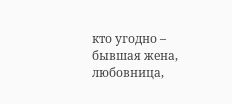кто угодно – бывшая жена, любовница,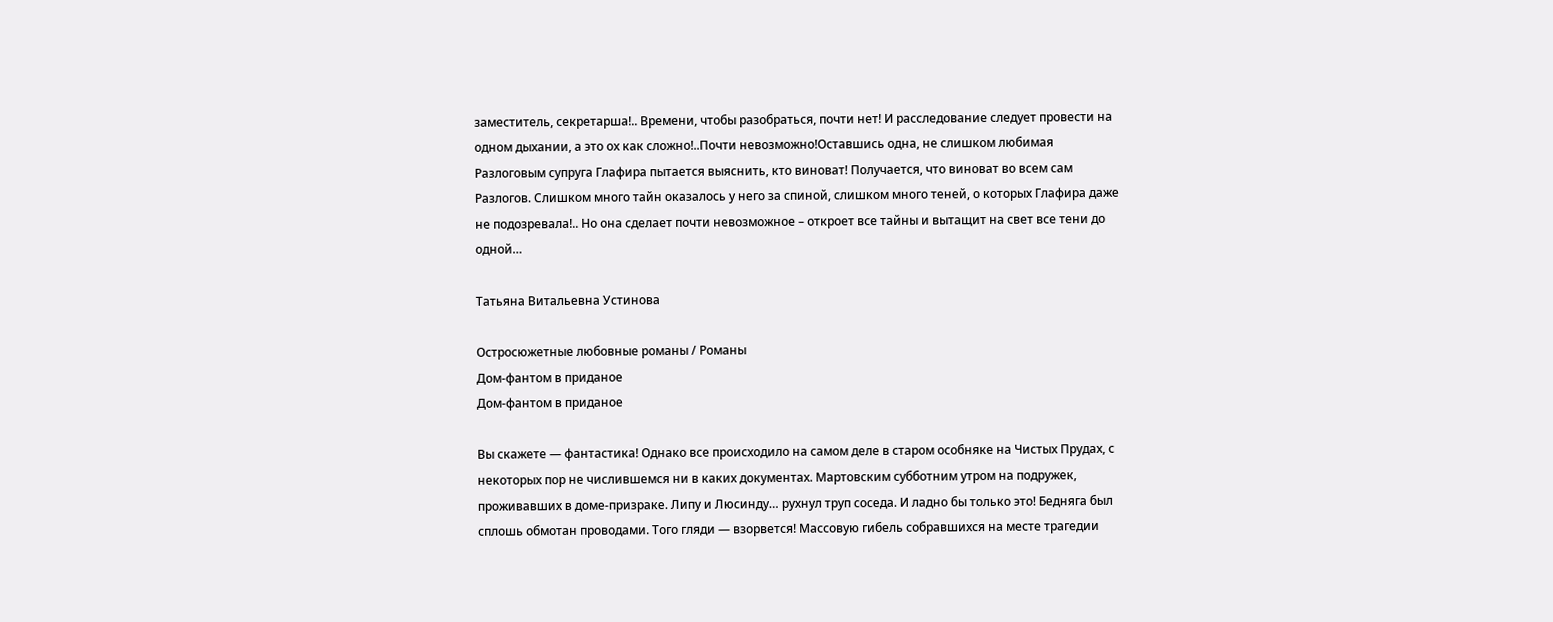заместитель, секретарша!.. Времени, чтобы разобраться, почти нет! И расследование следует провести на одном дыхании, а это ох как сложно!..Почти невозможно!Оставшись одна, не слишком любимая Разлоговым супруга Глафира пытается выяснить, кто виноват! Получается, что виноват во всем сам Разлогов. Слишком много тайн оказалось у него за спиной, слишком много теней, о которых Глафира даже не подозревала!.. Но она сделает почти невозможное – откроет все тайны и вытащит на свет все тени до одной…

Татьяна Витальевна Устинова

Остросюжетные любовные романы / Романы
Дом-фантом в приданое
Дом-фантом в приданое

Вы скажете — фантастика! Однако все происходило на самом деле в старом особняке на Чистых Прудах, с некоторых пор не числившемся ни в каких документах. Мартовским субботним утром на подружек, проживавших в доме-призраке. Липу и Люсинду… рухнул труп соседа. И ладно бы только это! Бедняга был сплошь обмотан проводами. Того гляди — взорвется! Массовую гибель собравшихся на месте трагедии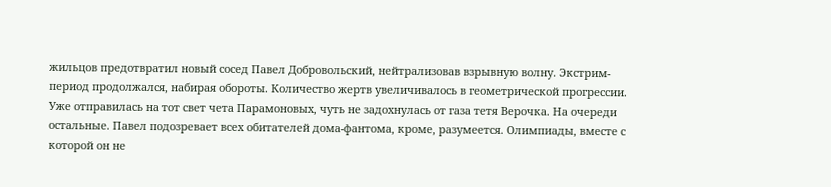жильцов предотвратил новый сосед Павел Добровольский, нейтрализовав взрывную волну. Экстрим-период продолжался, набирая обороты. Количество жертв увеличивалось в геометрической прогрессии. Уже отправилась на тот свет чета Парамоновых, чуть не задохнулась от газа тетя Верочка. На очереди остальные. Павел подозревает всех обитателей дома-фантома, кроме, разумеется. Олимпиады, вместе с которой он не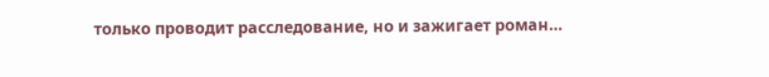только проводит расследование, но и зажигает роман…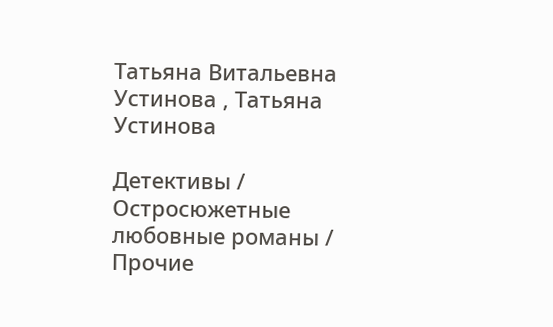Татьяна Витальевна Устинова , Татьяна Устинова

Детективы / Остросюжетные любовные романы / Прочие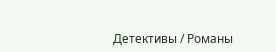Детективы / Романы